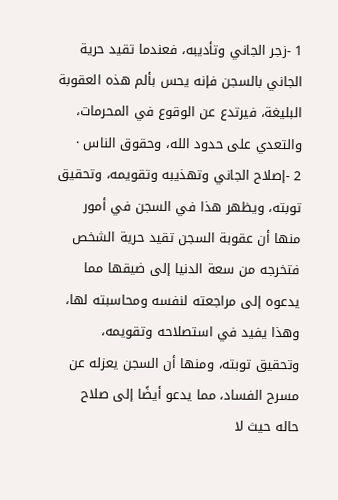1 -زجر الجاني وتأديبه، فعندما تقيد حرية الجاني بالسجن فإنه يحس بألم هذه العقوبة البليغة، فيرتدع عن الوقوع في المحرمات، والتعدي على حدود الله، وحقوق الناس ·
2 -إصلاح الجاني وتهذيبه وتقويمه، وتحقيق توبته، ويظهر هذا في السجن في أمور منها أن عقوبة السجن تقيد حرية الشخص فتخرجه من سعة الدنيا إلى ضيقها مما يدعوه إلى مراجعته لنفسه ومحاسبته لها، وهذا يفيد في استصلاحه وتقويمه، وتحقيق توبته، ومنها أن السجن يعزله عن مسرح الفساد، مما يدعو أيضًا إلى صلاح حاله حيث لا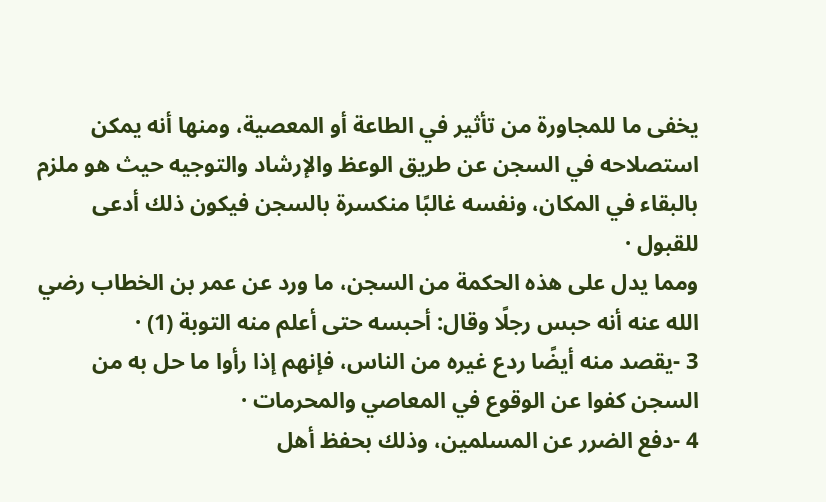يخفى ما للمجاورة من تأثير في الطاعة أو المعصية، ومنها أنه يمكن استصلاحه في السجن عن طريق الوعظ والإرشاد والتوجيه حيث هو ملزم بالبقاء في المكان، ونفسه غالبًا منكسرة بالسجن فيكون ذلك أدعى للقبول ·
ومما يدل على هذه الحكمة من السجن، ما ورد عن عمر بن الخطاب رضي الله عنه أنه حبس رجلًا وقال: أحبسه حتى أعلم منه التوبة (1) ·
3 -يقصد منه أيضًا ردع غيره من الناس، فإنهم إذا رأوا ما حل به من السجن كفوا عن الوقوع في المعاصي والمحرمات ·
4 -دفع الضرر عن المسلمين، وذلك بحفظ أهل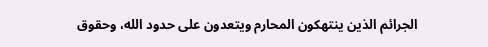الجرائم الذين ينتهكون المحارم ويتعدون على حدود الله، وحقوق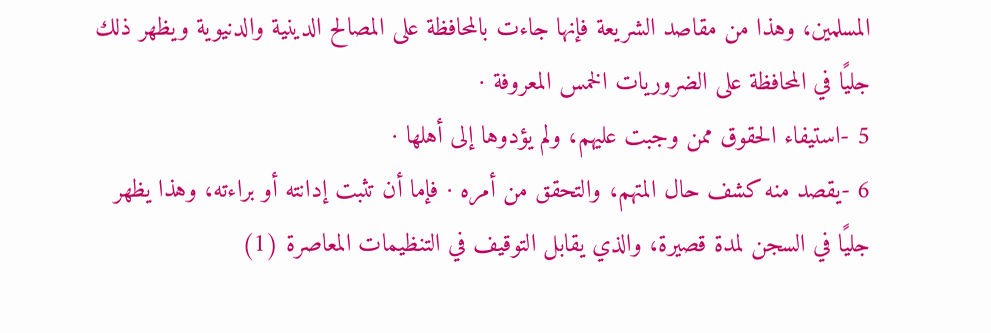المسلمين، وهذا من مقاصد الشريعة فإنها جاءت بالمحافظة على المصالح الدينية والدنيوية ويظهر ذلك جليًا في المحافظة على الضروريات الخمس المعروفة ·
5 -استيفاء الحقوق ممن وجبت عليهم، ولم يؤدوها إلى أهلها ·
6 -يقصد منه كشف حال المتهم، والتحقق من أمره · فإما أن تثبت إدانته أو براءته، وهذا يظهر جليًا في السجن لمدة قصيرة، والذي يقابل التوقيف في التنظيمات المعاصرة (1)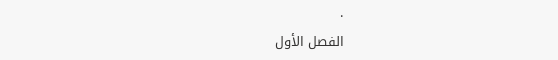·
الفصل الأول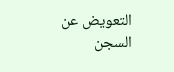التعويض عن السجن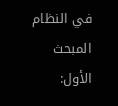في النظام
المبحث الأول: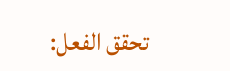تحقق الفعل: